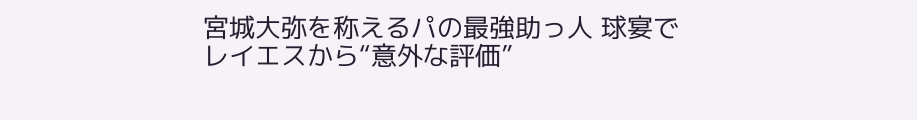宮城大弥を称えるパの最強助っ人 球宴でレイエスから“意外な評価”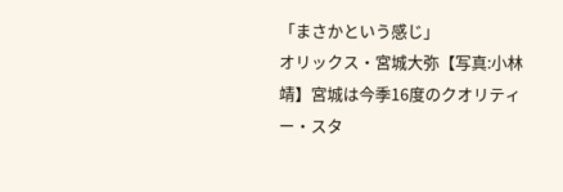「まさかという感じ」
オリックス・宮城大弥【写真:小林靖】宮城は今季16度のクオリティー・スタ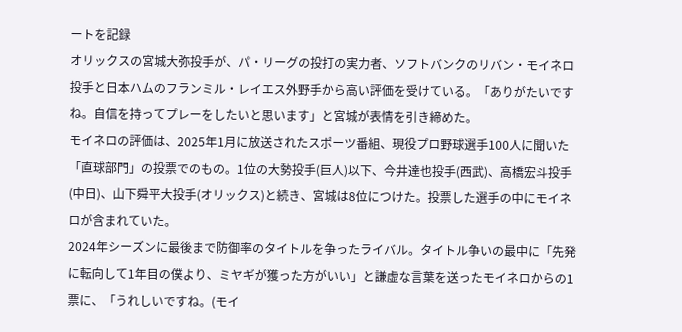ートを記録
オリックスの宮城大弥投手が、パ・リーグの投打の実力者、ソフトバンクのリバン・モイネロ投手と日本ハムのフランミル・レイエス外野手から高い評価を受けている。「ありがたいですね。自信を持ってプレーをしたいと思います」と宮城が表情を引き締めた。
モイネロの評価は、2025年1月に放送されたスポーツ番組、現役プロ野球選手100人に聞いた「直球部門」の投票でのもの。1位の大勢投手(巨人)以下、今井達也投手(西武)、高橋宏斗投手(中日)、山下舜平大投手(オリックス)と続き、宮城は8位につけた。投票した選手の中にモイネロが含まれていた。
2024年シーズンに最後まで防御率のタイトルを争ったライバル。タイトル争いの最中に「先発に転向して1年目の僕より、ミヤギが獲った方がいい」と謙虚な言葉を送ったモイネロからの1票に、「うれしいですね。(モイ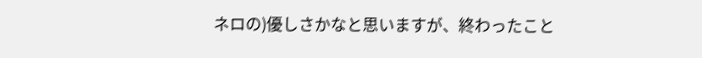ネロの)優しさかなと思いますが、終わったこと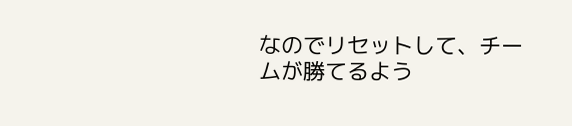なのでリセットして、チームが勝てるよう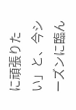に頑張りたい」と、今シーズンに臨ん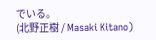でいる。
(北野正樹 / Masaki Kitano)